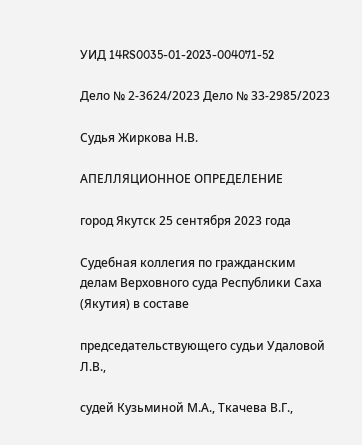УИД 14RS0035-01-2023-004071-52

Дело № 2-3624/2023 Дело № 33-2985/2023

Судья Жиркова Н.В.

АПЕЛЛЯЦИОННОЕ ОПРЕДЕЛЕНИЕ

город Якутск 25 сентября 2023 года

Судебная коллегия по гражданским делам Верховного суда Республики Саха (Якутия) в составе

председательствующего судьи Удаловой Л.В.,

судей Кузьминой М.А., Ткачева В.Г.,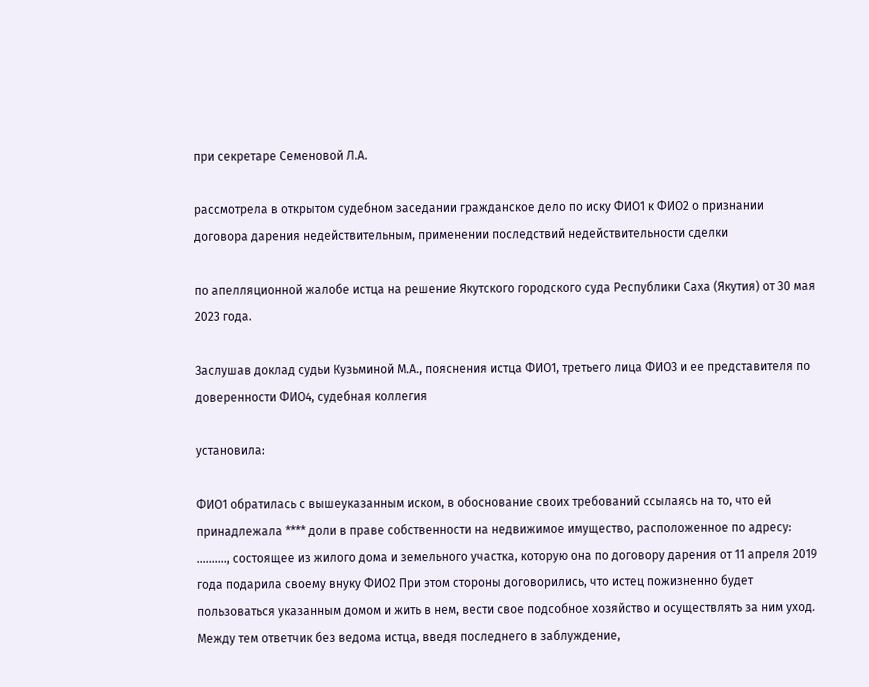при секретаре Семеновой Л.А.

рассмотрела в открытом судебном заседании гражданское дело по иску ФИО1 к ФИО2 о признании договора дарения недействительным, применении последствий недействительности сделки

по апелляционной жалобе истца на решение Якутского городского суда Республики Саха (Якутия) от 30 мая 2023 года.

Заслушав доклад судьи Кузьминой М.А., пояснения истца ФИО1, третьего лица ФИО3 и ее представителя по доверенности ФИО4, судебная коллегия

установила:

ФИО1 обратилась с вышеуказанным иском, в обоснование своих требований ссылаясь на то, что ей принадлежала **** доли в праве собственности на недвижимое имущество, расположенное по адресу: .........., состоящее из жилого дома и земельного участка, которую она по договору дарения от 11 апреля 2019 года подарила своему внуку ФИО2 При этом стороны договорились, что истец пожизненно будет пользоваться указанным домом и жить в нем, вести свое подсобное хозяйство и осуществлять за ним уход. Между тем ответчик без ведома истца, введя последнего в заблуждение,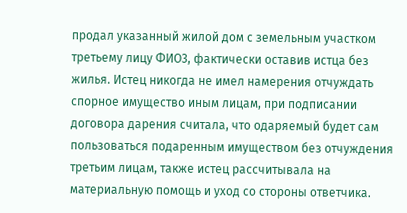продал указанный жилой дом с земельным участком третьему лицу ФИО3, фактически оставив истца без жилья. Истец никогда не имел намерения отчуждать спорное имущество иным лицам, при подписании договора дарения считала, что одаряемый будет сам пользоваться подаренным имуществом без отчуждения третьим лицам, также истец рассчитывала на материальную помощь и уход со стороны ответчика.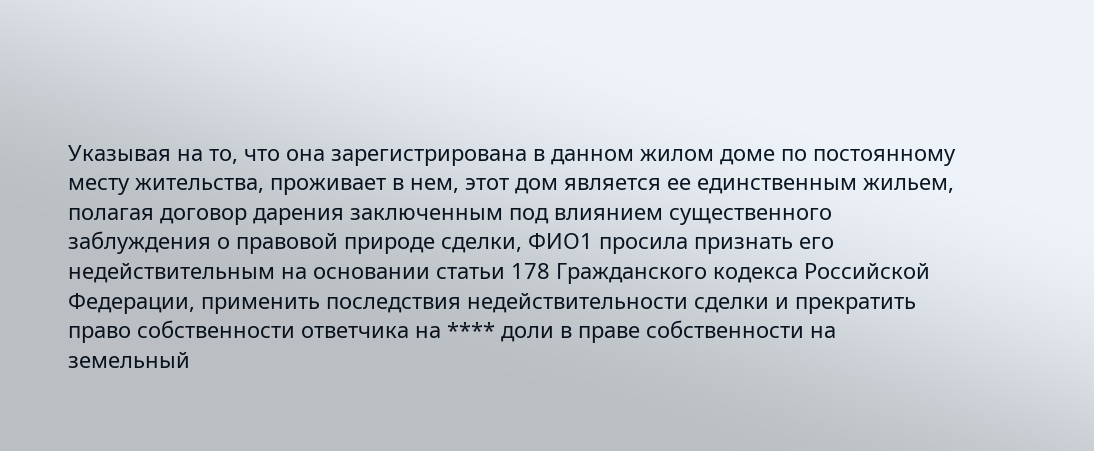Указывая на то, что она зарегистрирована в данном жилом доме по постоянному месту жительства, проживает в нем, этот дом является ее единственным жильем, полагая договор дарения заключенным под влиянием существенного заблуждения о правовой природе сделки, ФИО1 просила признать его недействительным на основании статьи 178 Гражданского кодекса Российской Федерации, применить последствия недействительности сделки и прекратить право собственности ответчика на **** доли в праве собственности на земельный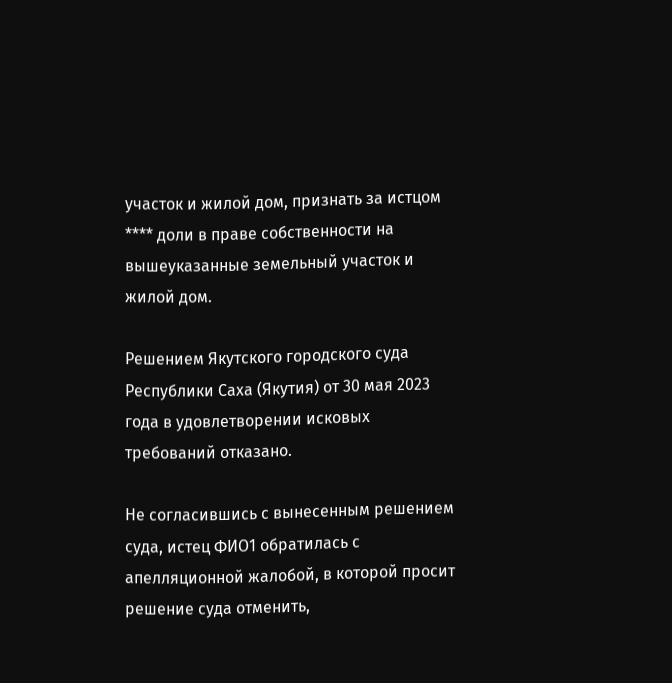участок и жилой дом, признать за истцом **** доли в праве собственности на вышеуказанные земельный участок и жилой дом.

Решением Якутского городского суда Республики Саха (Якутия) от 30 мая 2023 года в удовлетворении исковых требований отказано.

Не согласившись с вынесенным решением суда, истец ФИО1 обратилась с апелляционной жалобой, в которой просит решение суда отменить,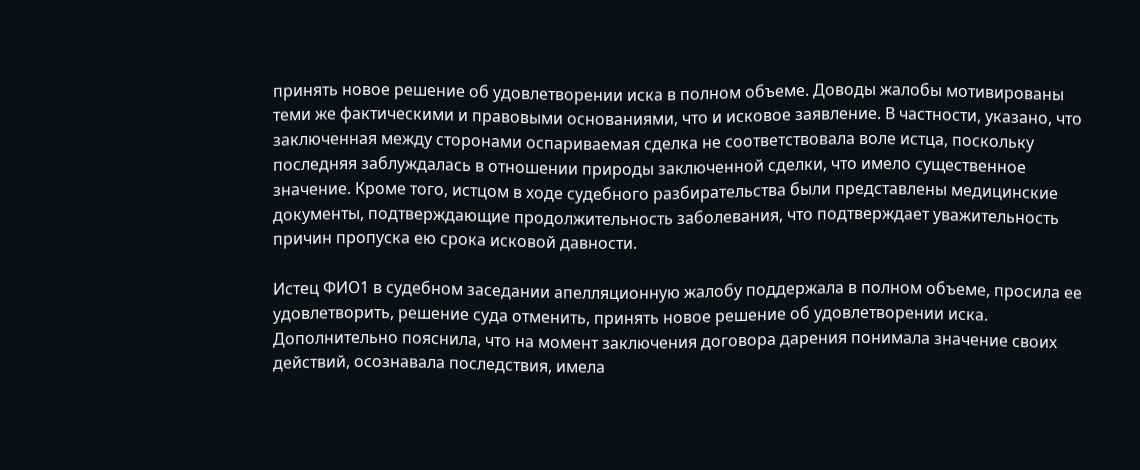принять новое решение об удовлетворении иска в полном объеме. Доводы жалобы мотивированы теми же фактическими и правовыми основаниями, что и исковое заявление. В частности, указано, что заключенная между сторонами оспариваемая сделка не соответствовала воле истца, поскольку последняя заблуждалась в отношении природы заключенной сделки, что имело существенное значение. Кроме того, истцом в ходе судебного разбирательства были представлены медицинские документы, подтверждающие продолжительность заболевания, что подтверждает уважительность причин пропуска ею срока исковой давности.

Истец ФИО1 в судебном заседании апелляционную жалобу поддержала в полном объеме, просила ее удовлетворить, решение суда отменить, принять новое решение об удовлетворении иска. Дополнительно пояснила, что на момент заключения договора дарения понимала значение своих действий, осознавала последствия, имела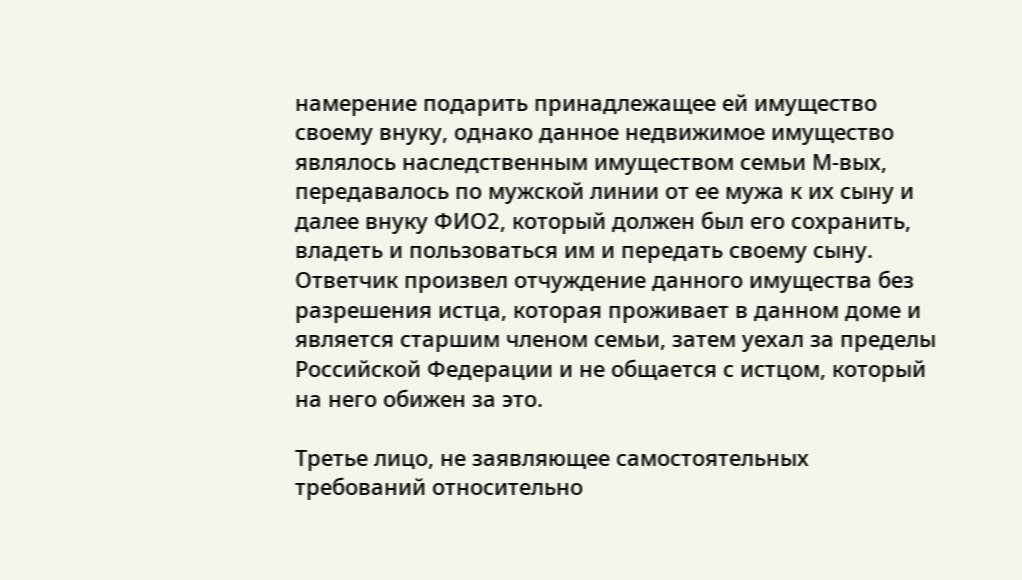намерение подарить принадлежащее ей имущество своему внуку, однако данное недвижимое имущество являлось наследственным имуществом семьи М-вых, передавалось по мужской линии от ее мужа к их сыну и далее внуку ФИО2, который должен был его сохранить, владеть и пользоваться им и передать своему сыну. Ответчик произвел отчуждение данного имущества без разрешения истца, которая проживает в данном доме и является старшим членом семьи, затем уехал за пределы Российской Федерации и не общается с истцом, который на него обижен за это.

Третье лицо, не заявляющее самостоятельных требований относительно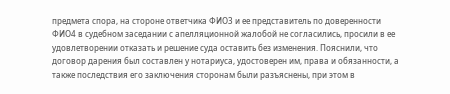предмета спора, на стороне ответчика ФИО3 и ее представитель по доверенности ФИО4 в судебном заседании с апелляционной жалобой не согласились, просили в ее удовлетворении отказать и решение суда оставить без изменения. Пояснили, что договор дарения был составлен у нотариуса, удостоверен им, права и обязанности, а также последствия его заключения сторонам были разъяснены, при этом в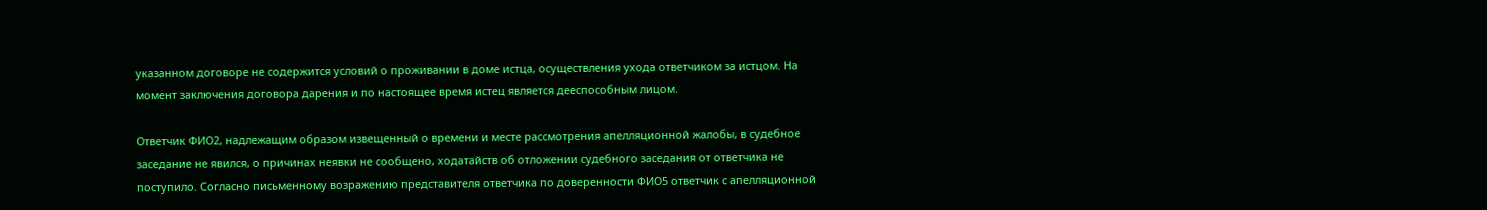указанном договоре не содержится условий о проживании в доме истца, осуществления ухода ответчиком за истцом. На момент заключения договора дарения и по настоящее время истец является дееспособным лицом.

Ответчик ФИО2, надлежащим образом извещенный о времени и месте рассмотрения апелляционной жалобы, в судебное заседание не явился, о причинах неявки не сообщено, ходатайств об отложении судебного заседания от ответчика не поступило. Согласно письменному возражению представителя ответчика по доверенности ФИО5 ответчик с апелляционной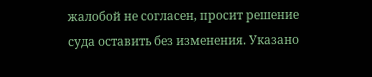жалобой не согласен, просит решение суда оставить без изменения. Указано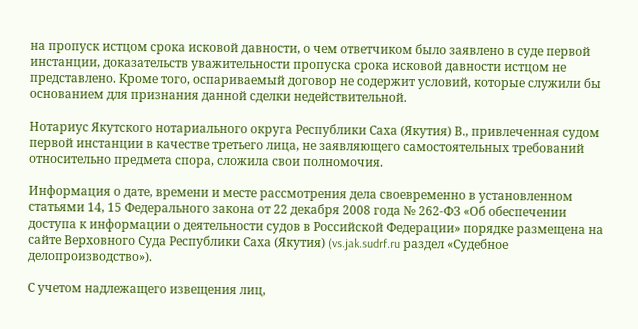на пропуск истцом срока исковой давности, о чем ответчиком было заявлено в суде первой инстанции, доказательств уважительности пропуска срока исковой давности истцом не представлено. Кроме того, оспариваемый договор не содержит условий, которые служили бы основанием для признания данной сделки недействительной.

Нотариус Якутского нотариального округа Республики Саха (Якутия) В., привлеченная судом первой инстанции в качестве третьего лица, не заявляющего самостоятельных требований относительно предмета спора, сложила свои полномочия.

Информация о дате, времени и месте рассмотрения дела своевременно в установленном статьями 14, 15 Федерального закона от 22 декабря 2008 года № 262-ФЗ «Об обеспечении доступа к информации о деятельности судов в Российской Федерации» порядке размещена на сайте Верховного Суда Республики Саха (Якутия) (vs.jak.sudrf.ru раздел «Судебное делопроизводство»).

С учетом надлежащего извещения лиц,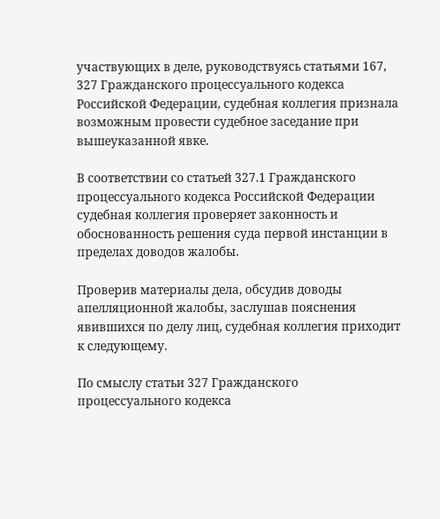участвующих в деле, руководствуясь статьями 167, 327 Гражданского процессуального кодекса Российской Федерации, судебная коллегия признала возможным провести судебное заседание при вышеуказанной явке.

В соответствии со статьей 327.1 Гражданского процессуального кодекса Российской Федерации судебная коллегия проверяет законность и обоснованность решения суда первой инстанции в пределах доводов жалобы.

Проверив материалы дела, обсудив доводы апелляционной жалобы, заслушав пояснения явившихся по делу лиц, судебная коллегия приходит к следующему.

По смыслу статьи 327 Гражданского процессуального кодекса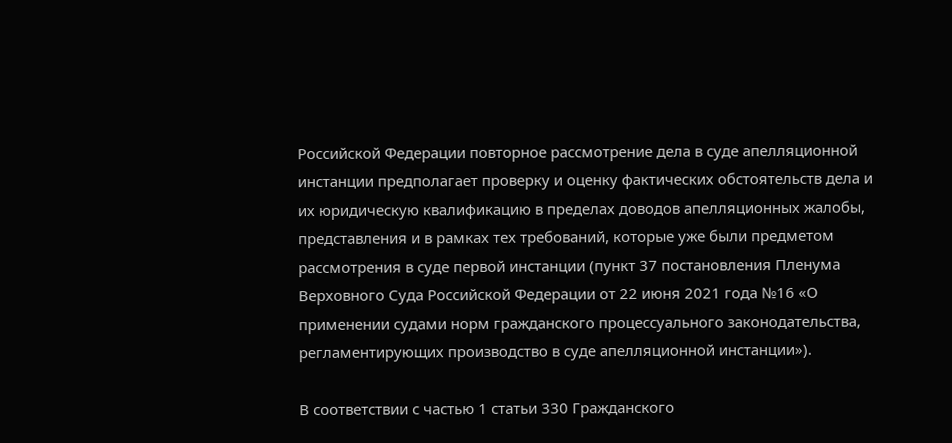Российской Федерации повторное рассмотрение дела в суде апелляционной инстанции предполагает проверку и оценку фактических обстоятельств дела и их юридическую квалификацию в пределах доводов апелляционных жалобы, представления и в рамках тех требований, которые уже были предметом рассмотрения в суде первой инстанции (пункт 37 постановления Пленума Верховного Суда Российской Федерации от 22 июня 2021 года №16 «О применении судами норм гражданского процессуального законодательства, регламентирующих производство в суде апелляционной инстанции»).

В соответствии с частью 1 статьи 330 Гражданского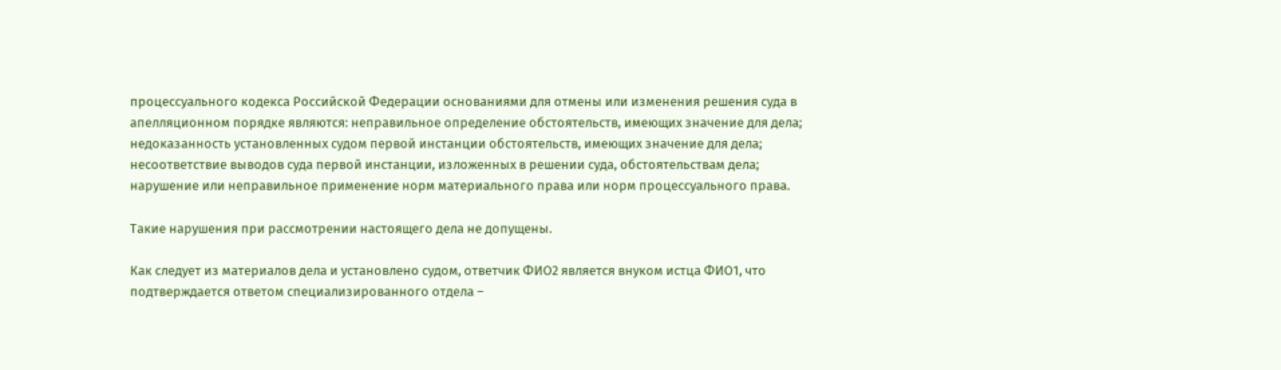процессуального кодекса Российской Федерации основаниями для отмены или изменения решения суда в апелляционном порядке являются: неправильное определение обстоятельств, имеющих значение для дела; недоказанность установленных судом первой инстанции обстоятельств, имеющих значение для дела; несоответствие выводов суда первой инстанции, изложенных в решении суда, обстоятельствам дела; нарушение или неправильное применение норм материального права или норм процессуального права.

Такие нарушения при рассмотрении настоящего дела не допущены.

Как следует из материалов дела и установлено судом, ответчик ФИО2 является внуком истца ФИО1, что подтверждается ответом специализированного отдела –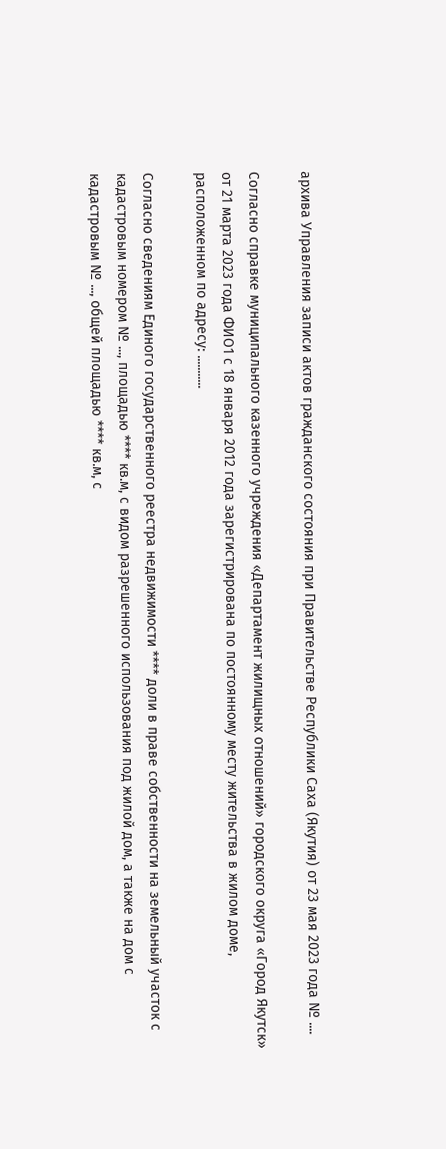архива Управления записи актов гражданского состояния при Правительстве Республики Саха (Якутия) от 23 мая 2023 года № ....

Согласно справке муниципального казенного учреждения «Департамент жилищных отношений» городского округа «Город Якутск» от 21 марта 2023 года ФИО1 с 18 января 2012 года зарегистрирована по постоянному месту жительства в жилом доме, расположенном по адресу: ...........

Согласно сведениям Единого государственного реестра недвижимости **** доли в праве собственности на земельный участок с кадастровым номером № ..., площадью **** кв.м, с видом разрешенного использования под жилой дом, а также на дом с кадастровым № ..., общей площадью **** кв.м, с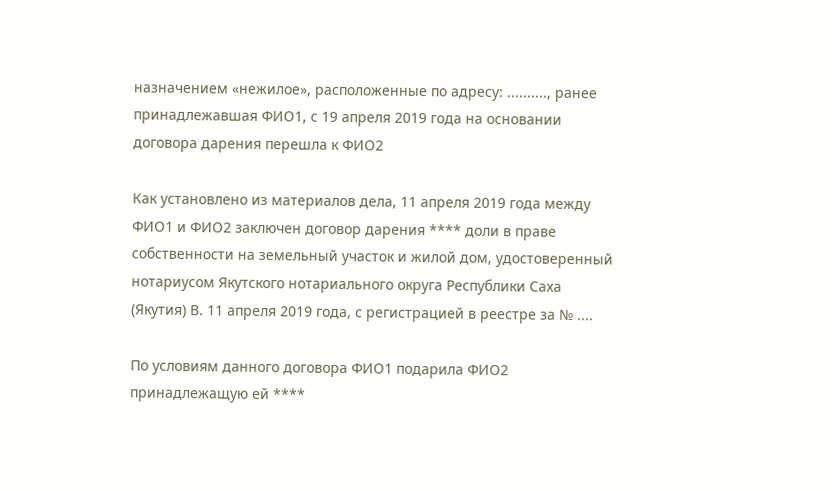назначением «нежилое», расположенные по адресу: .........., ранее принадлежавшая ФИО1, с 19 апреля 2019 года на основании договора дарения перешла к ФИО2

Как установлено из материалов дела, 11 апреля 2019 года между ФИО1 и ФИО2 заключен договор дарения **** доли в праве собственности на земельный участок и жилой дом, удостоверенный нотариусом Якутского нотариального округа Республики Саха (Якутия) В. 11 апреля 2019 года, с регистрацией в реестре за № ....

По условиям данного договора ФИО1 подарила ФИО2 принадлежащую ей ****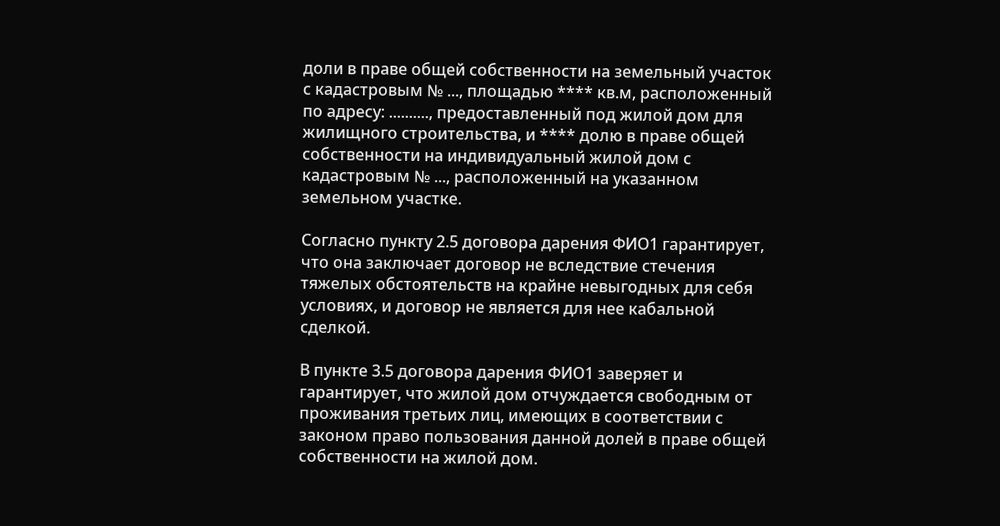доли в праве общей собственности на земельный участок с кадастровым № ..., площадью **** кв.м, расположенный по адресу: .........., предоставленный под жилой дом для жилищного строительства, и **** долю в праве общей собственности на индивидуальный жилой дом с кадастровым № ..., расположенный на указанном земельном участке.

Согласно пункту 2.5 договора дарения ФИО1 гарантирует, что она заключает договор не вследствие стечения тяжелых обстоятельств на крайне невыгодных для себя условиях, и договор не является для нее кабальной сделкой.

В пункте 3.5 договора дарения ФИО1 заверяет и гарантирует, что жилой дом отчуждается свободным от проживания третьих лиц, имеющих в соответствии с законом право пользования данной долей в праве общей собственности на жилой дом.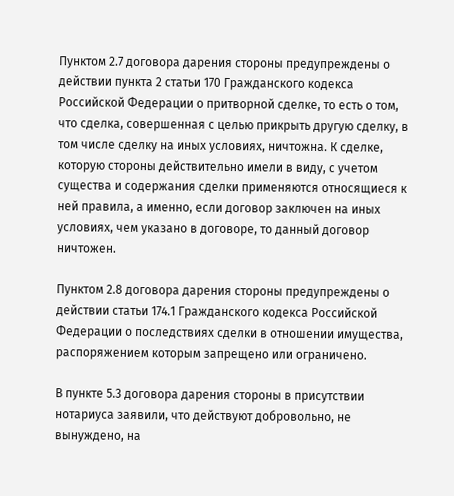Пунктом 2.7 договора дарения стороны предупреждены о действии пункта 2 статьи 170 Гражданского кодекса Российской Федерации о притворной сделке, то есть о том, что сделка, совершенная с целью прикрыть другую сделку, в том числе сделку на иных условиях, ничтожна. К сделке, которую стороны действительно имели в виду, с учетом существа и содержания сделки применяются относящиеся к ней правила, а именно, если договор заключен на иных условиях, чем указано в договоре, то данный договор ничтожен.

Пунктом 2.8 договора дарения стороны предупреждены о действии статьи 174.1 Гражданского кодекса Российской Федерации о последствиях сделки в отношении имущества, распоряжением которым запрещено или ограничено.

В пункте 5.3 договора дарения стороны в присутствии нотариуса заявили, что действуют добровольно, не вынуждено, на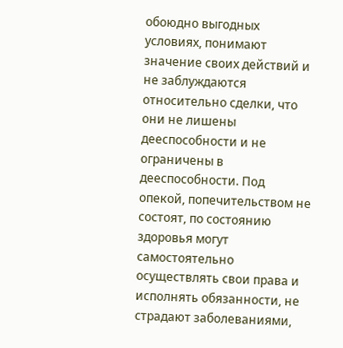обоюдно выгодных условиях, понимают значение своих действий и не заблуждаются относительно сделки, что они не лишены дееспособности и не ограничены в дееспособности. Под опекой, попечительством не состоят, по состоянию здоровья могут самостоятельно осуществлять свои права и исполнять обязанности, не страдают заболеваниями,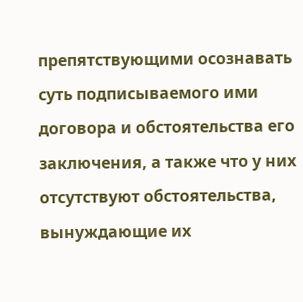препятствующими осознавать суть подписываемого ими договора и обстоятельства его заключения, а также что у них отсутствуют обстоятельства, вынуждающие их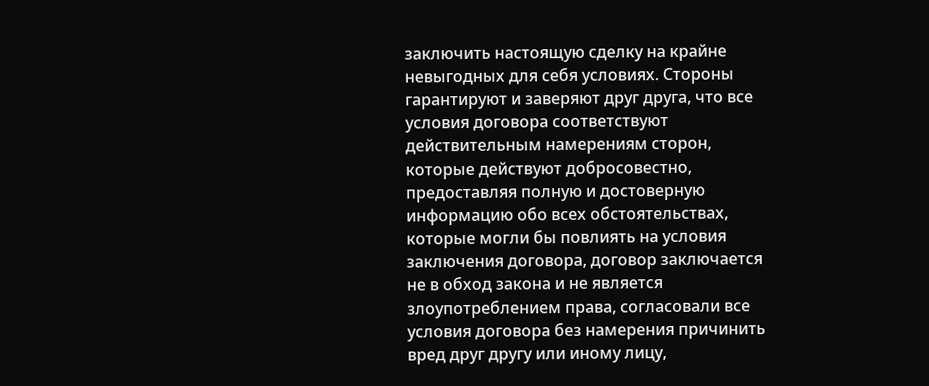заключить настоящую сделку на крайне невыгодных для себя условиях. Стороны гарантируют и заверяют друг друга, что все условия договора соответствуют действительным намерениям сторон, которые действуют добросовестно, предоставляя полную и достоверную информацию обо всех обстоятельствах, которые могли бы повлиять на условия заключения договора, договор заключается не в обход закона и не является злоупотреблением права, согласовали все условия договора без намерения причинить вред друг другу или иному лицу,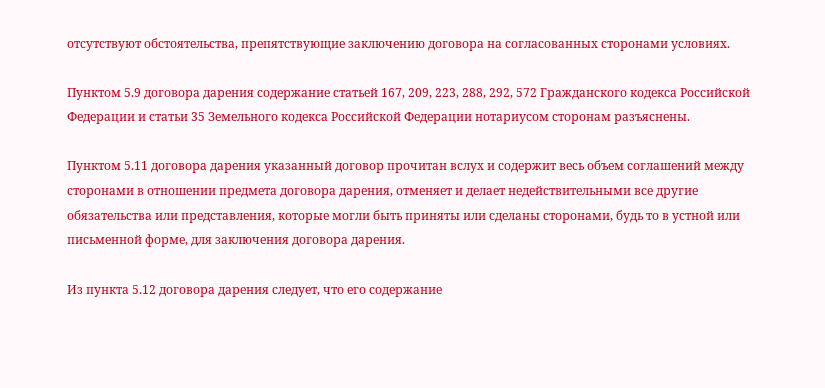отсутствуют обстоятельства, препятствующие заключению договора на согласованных сторонами условиях.

Пунктом 5.9 договора дарения содержание статьей 167, 209, 223, 288, 292, 572 Гражданского кодекса Российской Федерации и статьи 35 Земельного кодекса Российской Федерации нотариусом сторонам разъяснены.

Пунктом 5.11 договора дарения указанный договор прочитан вслух и содержит весь объем соглашений между сторонами в отношении предмета договора дарения, отменяет и делает недействительными все другие обязательства или представления, которые могли быть приняты или сделаны сторонами, будь то в устной или письменной форме, для заключения договора дарения.

Из пункта 5.12 договора дарения следует, что его содержание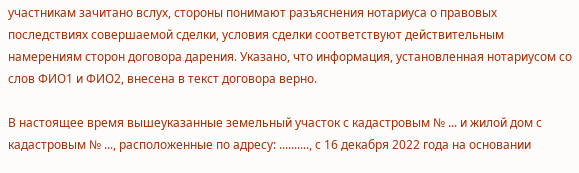участникам зачитано вслух, стороны понимают разъяснения нотариуса о правовых последствиях совершаемой сделки, условия сделки соответствуют действительным намерениям сторон договора дарения. Указано, что информация, установленная нотариусом со слов ФИО1 и ФИО2, внесена в текст договора верно.

В настоящее время вышеуказанные земельный участок с кадастровым № ... и жилой дом с кадастровым № ..., расположенные по адресу: .........., с 16 декабря 2022 года на основании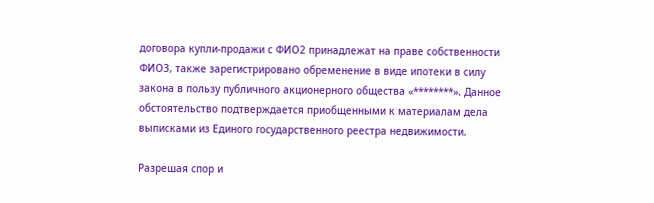договора купли-продажи с ФИО2 принадлежат на праве собственности ФИО3, также зарегистрировано обременение в виде ипотеки в силу закона в пользу публичного акционерного общества «********». Данное обстоятельство подтверждается приобщенными к материалам дела выписками из Единого государственного реестра недвижимости.

Разрешая спор и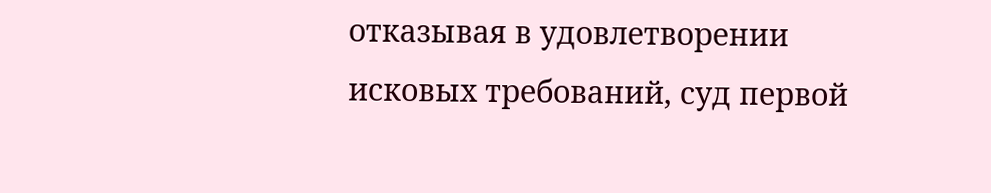отказывая в удовлетворении исковых требований, суд первой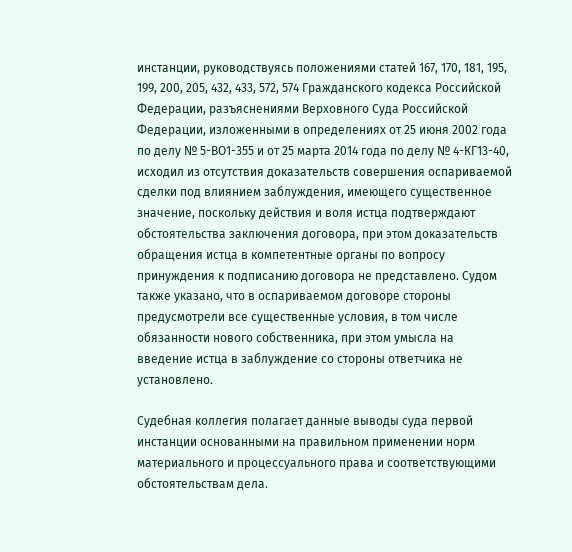инстанции, руководствуясь положениями статей 167, 170, 181, 195, 199, 200, 205, 432, 433, 572, 574 Гражданского кодекса Российской Федерации, разъяснениями Верховного Суда Российской Федерации, изложенными в определениях от 25 июня 2002 года по делу № 5-ВО1-355 и от 25 марта 2014 года по делу № 4-КГ13-40, исходил из отсутствия доказательств совершения оспариваемой сделки под влиянием заблуждения, имеющего существенное значение, поскольку действия и воля истца подтверждают обстоятельства заключения договора, при этом доказательств обращения истца в компетентные органы по вопросу принуждения к подписанию договора не представлено. Судом также указано, что в оспариваемом договоре стороны предусмотрели все существенные условия, в том числе обязанности нового собственника, при этом умысла на введение истца в заблуждение со стороны ответчика не установлено.

Судебная коллегия полагает данные выводы суда первой инстанции основанными на правильном применении норм материального и процессуального права и соответствующими обстоятельствам дела.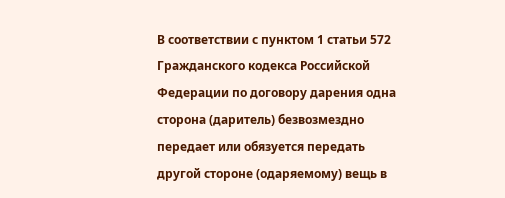В соответствии с пунктом 1 статьи 572 Гражданского кодекса Российской Федерации по договору дарения одна сторона (даритель) безвозмездно передает или обязуется передать другой стороне (одаряемому) вещь в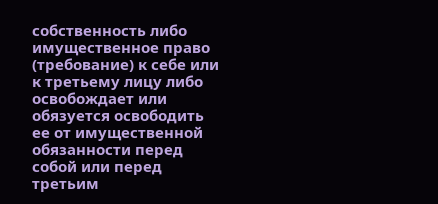собственность либо имущественное право (требование) к себе или к третьему лицу либо освобождает или обязуется освободить ее от имущественной обязанности перед собой или перед третьим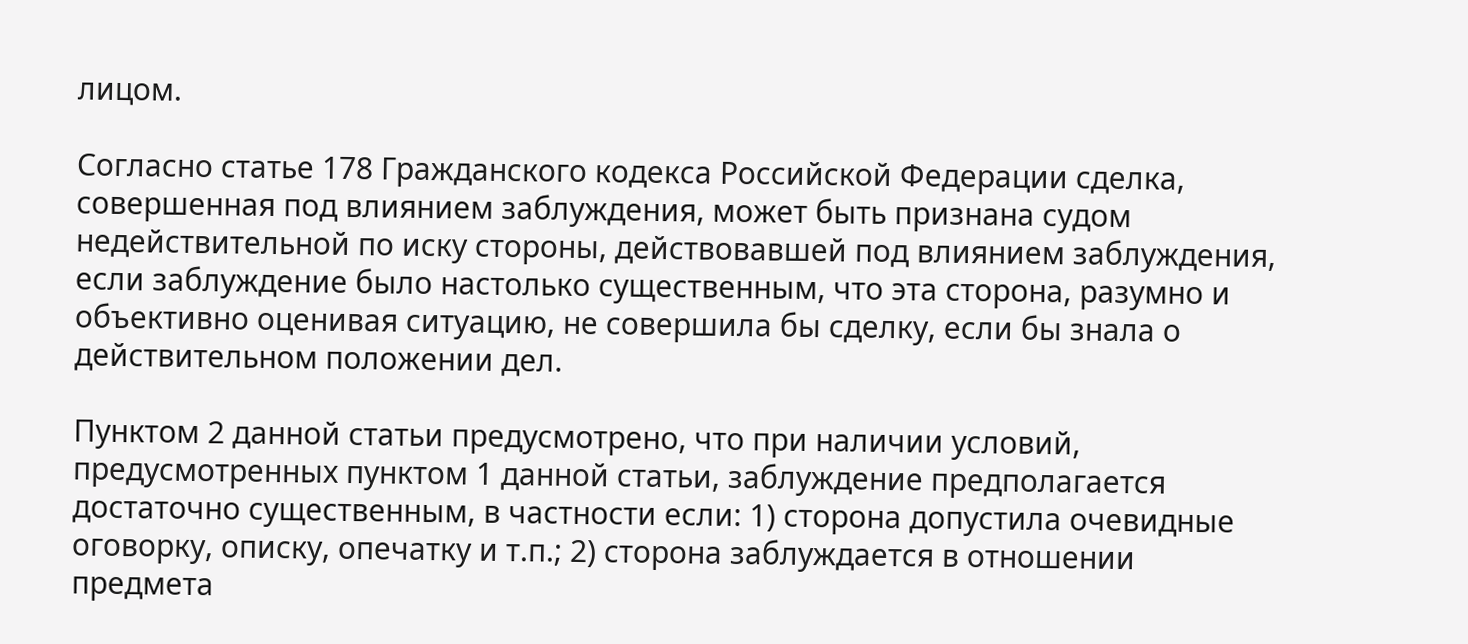лицом.

Согласно статье 178 Гражданского кодекса Российской Федерации сделка, совершенная под влиянием заблуждения, может быть признана судом недействительной по иску стороны, действовавшей под влиянием заблуждения, если заблуждение было настолько существенным, что эта сторона, разумно и объективно оценивая ситуацию, не совершила бы сделку, если бы знала о действительном положении дел.

Пунктом 2 данной статьи предусмотрено, что при наличии условий, предусмотренных пунктом 1 данной статьи, заблуждение предполагается достаточно существенным, в частности если: 1) сторона допустила очевидные оговорку, описку, опечатку и т.п.; 2) сторона заблуждается в отношении предмета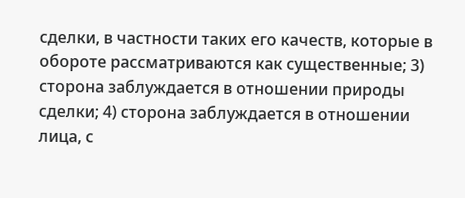сделки, в частности таких его качеств, которые в обороте рассматриваются как существенные; 3) сторона заблуждается в отношении природы сделки; 4) сторона заблуждается в отношении лица, с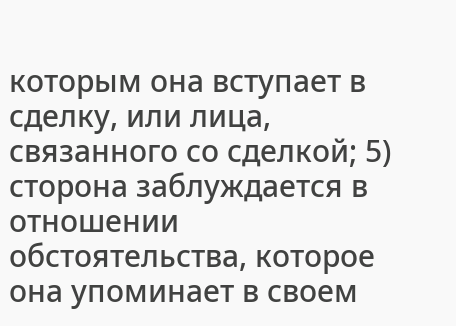которым она вступает в сделку, или лица, связанного со сделкой; 5) сторона заблуждается в отношении обстоятельства, которое она упоминает в своем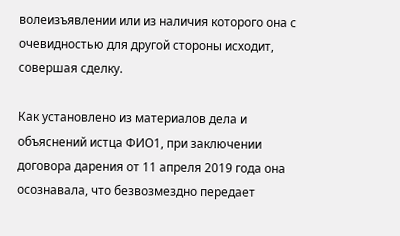волеизъявлении или из наличия которого она с очевидностью для другой стороны исходит, совершая сделку.

Как установлено из материалов дела и объяснений истца ФИО1, при заключении договора дарения от 11 апреля 2019 года она осознавала, что безвозмездно передает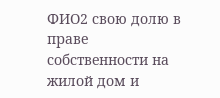ФИО2 свою долю в праве собственности на жилой дом и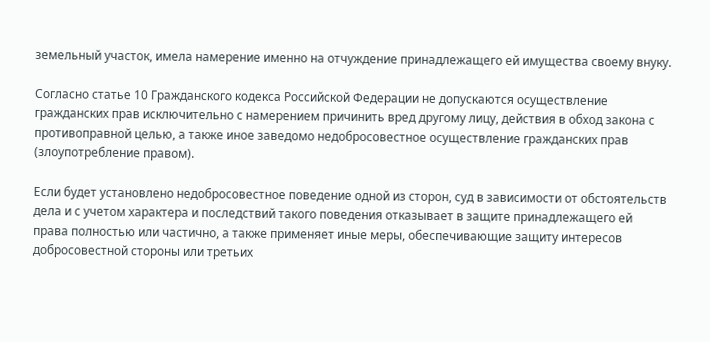земельный участок, имела намерение именно на отчуждение принадлежащего ей имущества своему внуку.

Согласно статье 10 Гражданского кодекса Российской Федерации не допускаются осуществление гражданских прав исключительно с намерением причинить вред другому лицу, действия в обход закона с противоправной целью, а также иное заведомо недобросовестное осуществление гражданских прав (злоупотребление правом).

Если будет установлено недобросовестное поведение одной из сторон, суд в зависимости от обстоятельств дела и с учетом характера и последствий такого поведения отказывает в защите принадлежащего ей права полностью или частично, а также применяет иные меры, обеспечивающие защиту интересов добросовестной стороны или третьих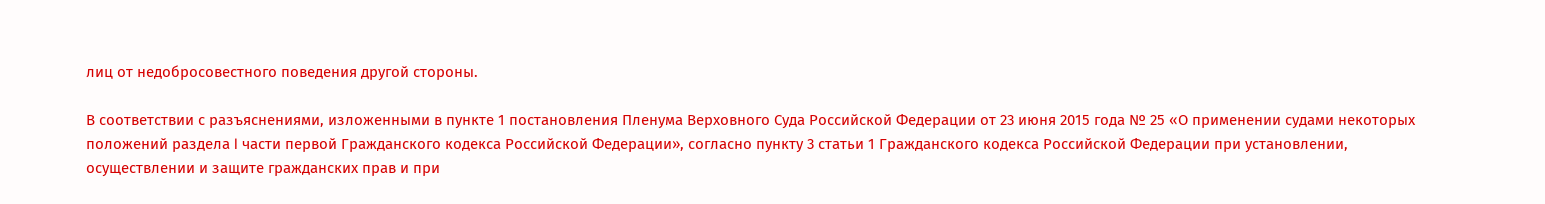лиц от недобросовестного поведения другой стороны.

В соответствии с разъяснениями, изложенными в пункте 1 постановления Пленума Верховного Суда Российской Федерации от 23 июня 2015 года № 25 «О применении судами некоторых положений раздела I части первой Гражданского кодекса Российской Федерации», согласно пункту 3 статьи 1 Гражданского кодекса Российской Федерации при установлении, осуществлении и защите гражданских прав и при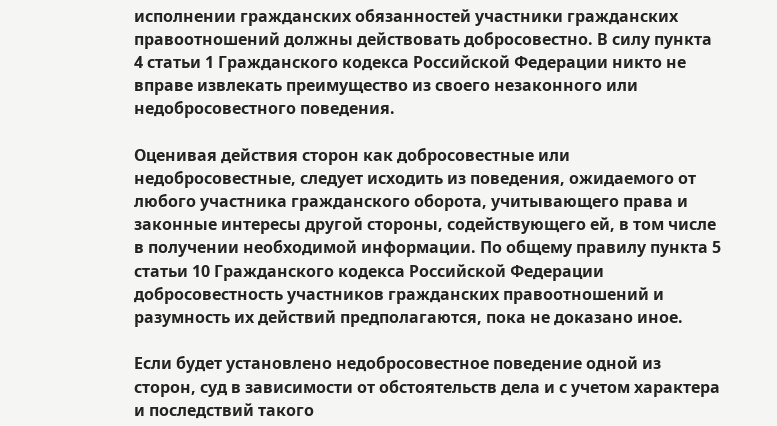исполнении гражданских обязанностей участники гражданских правоотношений должны действовать добросовестно. В силу пункта 4 статьи 1 Гражданского кодекса Российской Федерации никто не вправе извлекать преимущество из своего незаконного или недобросовестного поведения.

Оценивая действия сторон как добросовестные или недобросовестные, следует исходить из поведения, ожидаемого от любого участника гражданского оборота, учитывающего права и законные интересы другой стороны, содействующего ей, в том числе в получении необходимой информации. По общему правилу пункта 5 статьи 10 Гражданского кодекса Российской Федерации добросовестность участников гражданских правоотношений и разумность их действий предполагаются, пока не доказано иное.

Если будет установлено недобросовестное поведение одной из сторон, суд в зависимости от обстоятельств дела и с учетом характера и последствий такого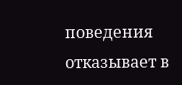поведения отказывает в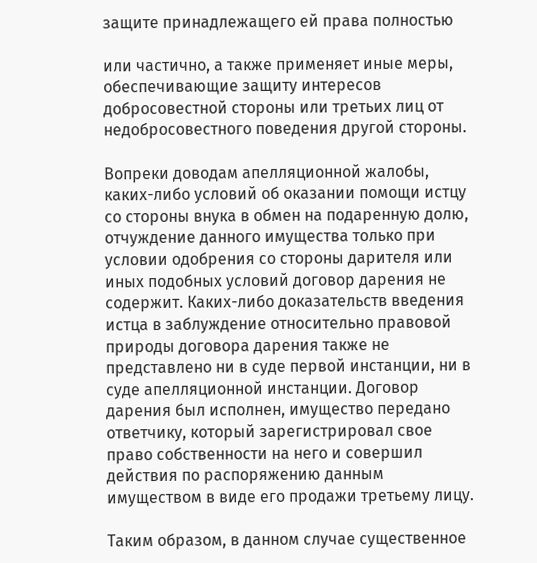защите принадлежащего ей права полностью

или частично, а также применяет иные меры, обеспечивающие защиту интересов добросовестной стороны или третьих лиц от недобросовестного поведения другой стороны.

Вопреки доводам апелляционной жалобы, каких-либо условий об оказании помощи истцу со стороны внука в обмен на подаренную долю, отчуждение данного имущества только при условии одобрения со стороны дарителя или иных подобных условий договор дарения не содержит. Каких-либо доказательств введения истца в заблуждение относительно правовой природы договора дарения также не представлено ни в суде первой инстанции, ни в суде апелляционной инстанции. Договор дарения был исполнен, имущество передано ответчику, который зарегистрировал свое право собственности на него и совершил действия по распоряжению данным имуществом в виде его продажи третьему лицу.

Таким образом, в данном случае существенное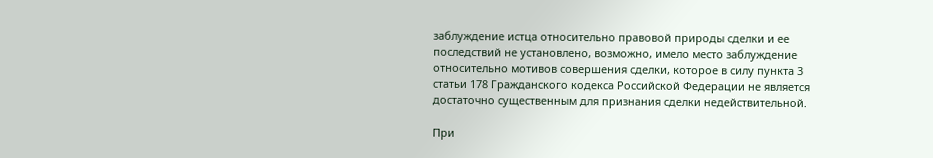заблуждение истца относительно правовой природы сделки и ее последствий не установлено, возможно, имело место заблуждение относительно мотивов совершения сделки, которое в силу пункта 3 статьи 178 Гражданского кодекса Российской Федерации не является достаточно существенным для признания сделки недействительной.

При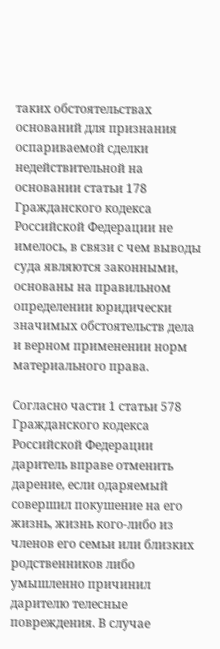таких обстоятельствах оснований для признания оспариваемой сделки недействительной на основании статьи 178 Гражданского кодекса Российской Федерации не имелось, в связи с чем выводы суда являются законными, основаны на правильном определении юридически значимых обстоятельств дела и верном применении норм материального права.

Согласно части 1 статьи 578 Гражданского кодекса Российской Федерации даритель вправе отменить дарение, если одаряемый совершил покушение на его жизнь, жизнь кого-либо из членов его семьи или близких родственников либо умышленно причинил дарителю телесные повреждения. В случае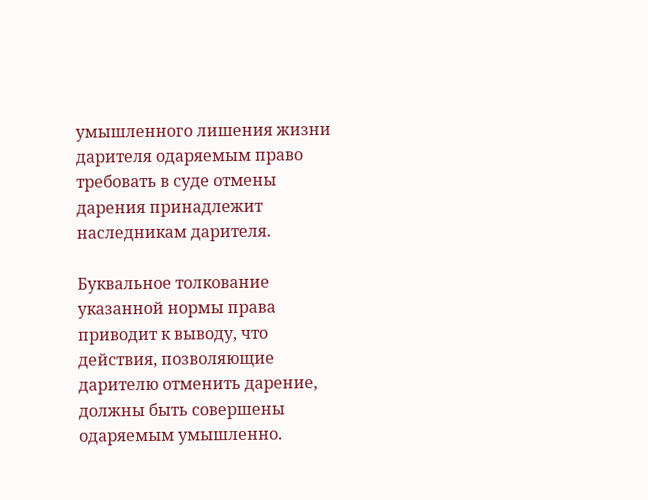умышленного лишения жизни дарителя одаряемым право требовать в суде отмены дарения принадлежит наследникам дарителя.

Буквальное толкование указанной нормы права приводит к выводу, что действия, позволяющие дарителю отменить дарение, должны быть совершены одаряемым умышленно.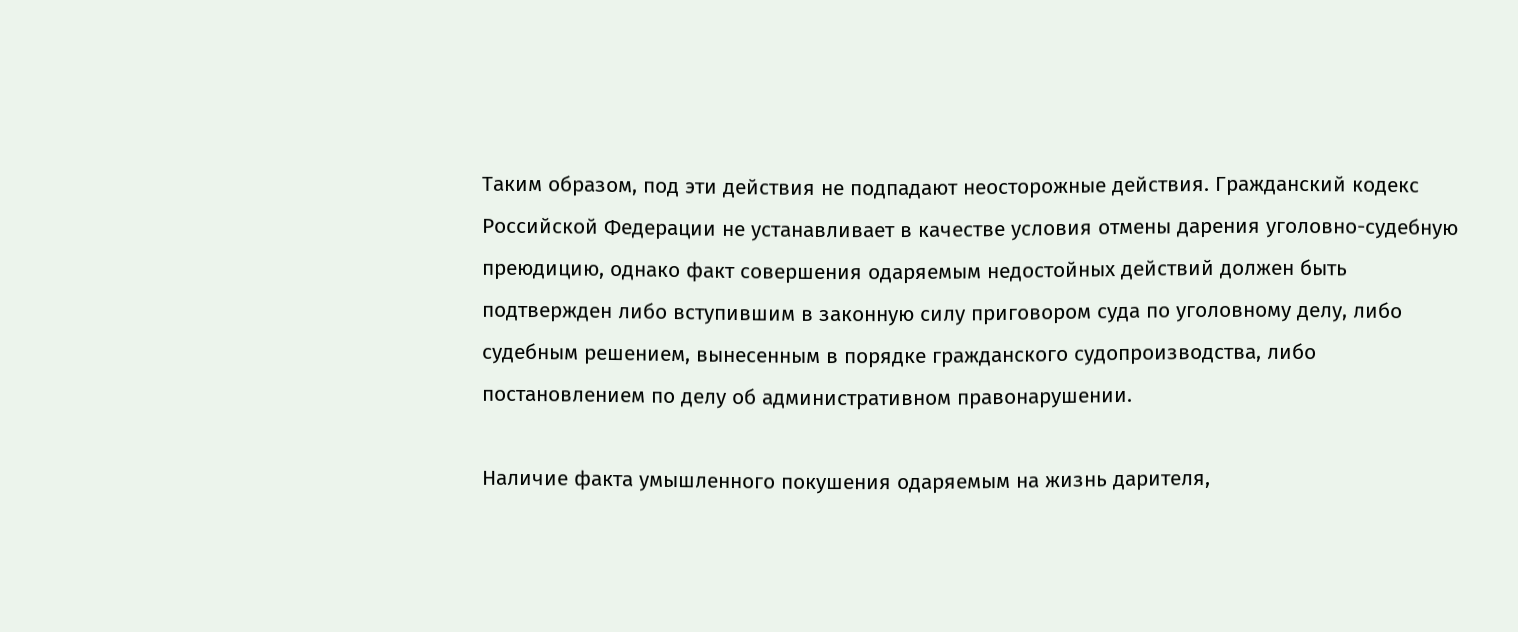Таким образом, под эти действия не подпадают неосторожные действия. Гражданский кодекс Российской Федерации не устанавливает в качестве условия отмены дарения уголовно-судебную преюдицию, однако факт совершения одаряемым недостойных действий должен быть подтвержден либо вступившим в законную силу приговором суда по уголовному делу, либо судебным решением, вынесенным в порядке гражданского судопроизводства, либо постановлением по делу об административном правонарушении.

Наличие факта умышленного покушения одаряемым на жизнь дарителя,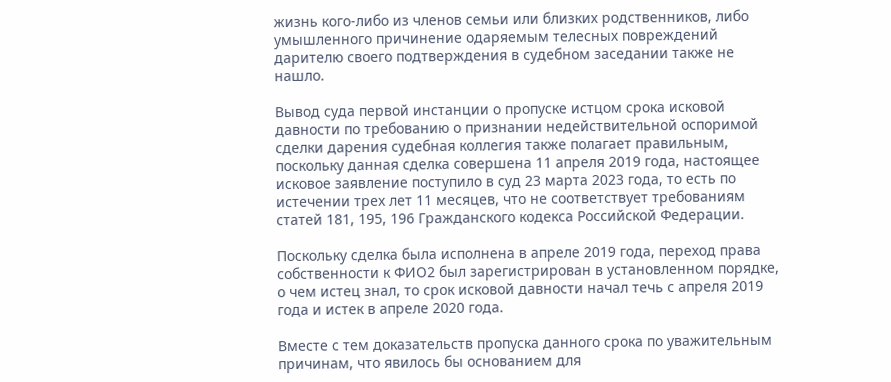жизнь кого-либо из членов семьи или близких родственников, либо умышленного причинение одаряемым телесных повреждений дарителю своего подтверждения в судебном заседании также не нашло.

Вывод суда первой инстанции о пропуске истцом срока исковой давности по требованию о признании недействительной оспоримой сделки дарения судебная коллегия также полагает правильным, поскольку данная сделка совершена 11 апреля 2019 года, настоящее исковое заявление поступило в суд 23 марта 2023 года, то есть по истечении трех лет 11 месяцев, что не соответствует требованиям статей 181, 195, 196 Гражданского кодекса Российской Федерации.

Поскольку сделка была исполнена в апреле 2019 года, переход права собственности к ФИО2 был зарегистрирован в установленном порядке, о чем истец знал, то срок исковой давности начал течь с апреля 2019 года и истек в апреле 2020 года.

Вместе с тем доказательств пропуска данного срока по уважительным причинам, что явилось бы основанием для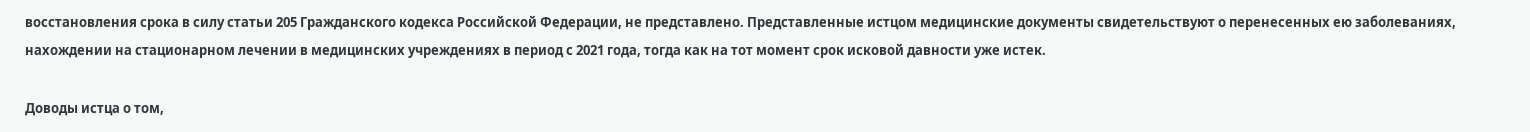восстановления срока в силу статьи 205 Гражданского кодекса Российской Федерации, не представлено. Представленные истцом медицинские документы свидетельствуют о перенесенных ею заболеваниях, нахождении на стационарном лечении в медицинских учреждениях в период с 2021 года, тогда как на тот момент срок исковой давности уже истек.

Доводы истца о том,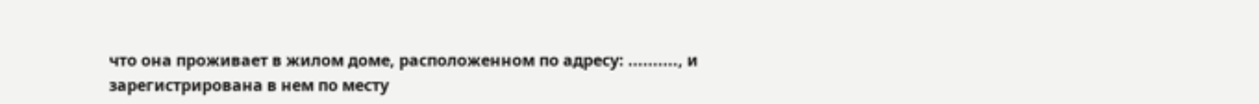что она проживает в жилом доме, расположенном по адресу: .........., и зарегистрирована в нем по месту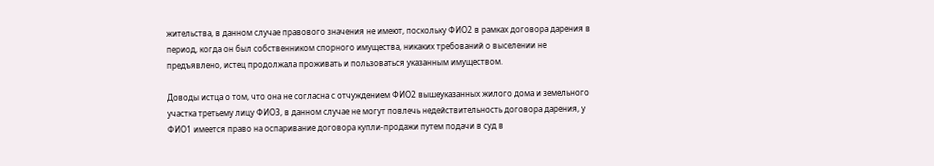жительства, в данном случае правового значения не имеют, поскольку ФИО2 в рамках договора дарения в период, когда он был собственником спорного имущества, никаких требований о выселении не предъявлено, истец продолжала проживать и пользоваться указанным имуществом.

Доводы истца о том, что она не согласна с отчуждением ФИО2 вышеуказанных жилого дома и земельного участка третьему лицу ФИО3, в данном случае не могут повлечь недействительность договора дарения, у ФИО1 имеется право на оспаривание договора купли-продажи путем подачи в суд в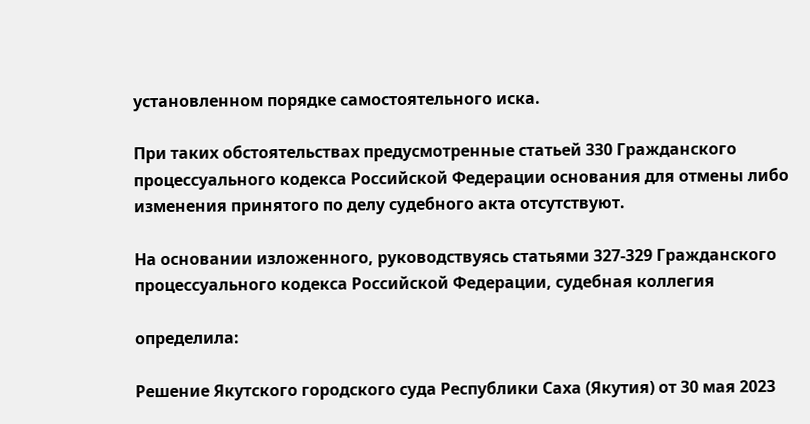установленном порядке самостоятельного иска.

При таких обстоятельствах предусмотренные статьей 330 Гражданского процессуального кодекса Российской Федерации основания для отмены либо изменения принятого по делу судебного акта отсутствуют.

На основании изложенного, руководствуясь статьями 327-329 Гражданского процессуального кодекса Российской Федерации, судебная коллегия

определила:

Решение Якутского городского суда Республики Саха (Якутия) от 30 мая 2023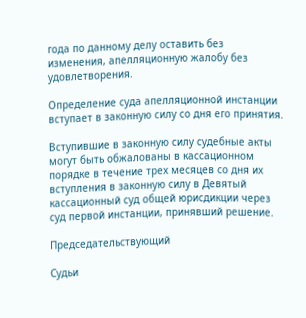года по данному делу оставить без изменения, апелляционную жалобу без удовлетворения.

Определение суда апелляционной инстанции вступает в законную силу со дня его принятия.

Вступившие в законную силу судебные акты могут быть обжалованы в кассационном порядке в течение трех месяцев со дня их вступления в законную силу в Девятый кассационный суд общей юрисдикции через суд первой инстанции, принявший решение.

Председательствующий

Судьи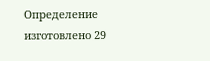Определение изготовлено 29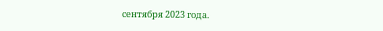сентября 2023 года.